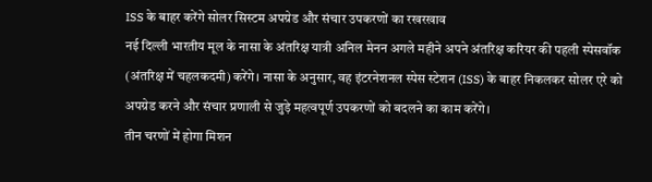ISS के बाहर करेंगे सोलर सिस्टम अपग्रेड और संचार उपकरणों का रखरखाव
नई दिल्ली भारतीय मूल के नासा के अंतरिक्ष यात्री अनिल मेनन अगले महीने अपने अंतरिक्ष करियर की पहली स्पेसवॉक (अंतरिक्ष में चहलकदमी) करेंगे। नासा के अनुसार, वह इंटरनेशनल स्पेस स्टेशन (ISS) के बाहर निकलकर सोलर एरे को अपग्रेड करने और संचार प्रणाली से जुड़े महत्वपूर्ण उपकरणों को बदलने का काम करेंगे।
तीन चरणों में होगा मिशन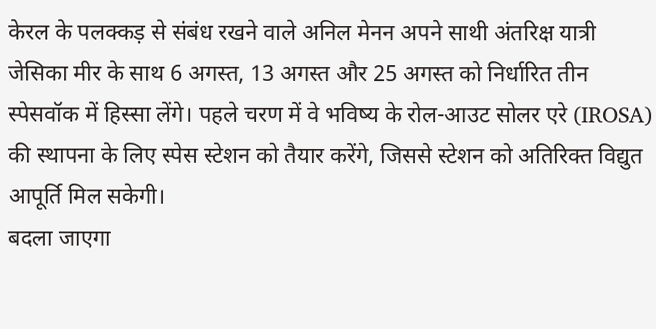केरल के पलक्कड़ से संबंध रखने वाले अनिल मेनन अपने साथी अंतरिक्ष यात्री जेसिका मीर के साथ 6 अगस्त, 13 अगस्त और 25 अगस्त को निर्धारित तीन स्पेसवॉक में हिस्सा लेंगे। पहले चरण में वे भविष्य के रोल-आउट सोलर एरे (IROSA) की स्थापना के लिए स्पेस स्टेशन को तैयार करेंगे, जिससे स्टेशन को अतिरिक्त विद्युत आपूर्ति मिल सकेगी।
बदला जाएगा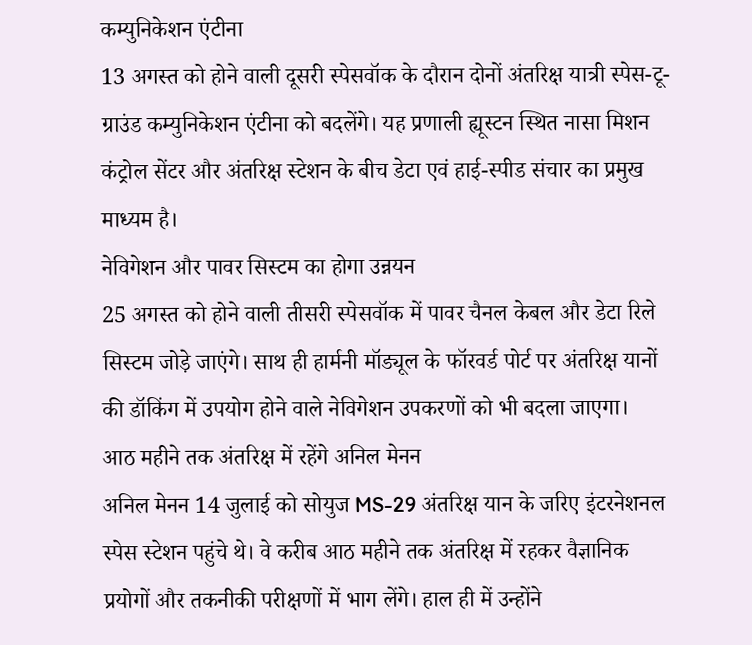कम्युनिकेशन एंटीना
13 अगस्त को होने वाली दूसरी स्पेसवॉक के दौरान दोनों अंतरिक्ष यात्री स्पेस-टू-ग्राउंड कम्युनिकेशन एंटीना को बदलेंगे। यह प्रणाली ह्यूस्टन स्थित नासा मिशन कंट्रोल सेंटर और अंतरिक्ष स्टेशन के बीच डेटा एवं हाई-स्पीड संचार का प्रमुख माध्यम है।
नेविगेशन और पावर सिस्टम का होगा उन्नयन
25 अगस्त को होने वाली तीसरी स्पेसवॉक में पावर चैनल केबल और डेटा रिले सिस्टम जोड़े जाएंगे। साथ ही हार्मनी मॉड्यूल के फॉरवर्ड पोर्ट पर अंतरिक्ष यानों की डॉकिंग में उपयोग होने वाले नेविगेशन उपकरणों को भी बदला जाएगा।
आठ महीने तक अंतरिक्ष में रहेंगे अनिल मेनन
अनिल मेनन 14 जुलाई को सोयुज MS-29 अंतरिक्ष यान के जरिए इंटरनेशनल स्पेस स्टेशन पहुंचे थे। वे करीब आठ महीने तक अंतरिक्ष में रहकर वैज्ञानिक प्रयोगों और तकनीकी परीक्षणों में भाग लेंगे। हाल ही में उन्होंने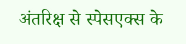अंतरिक्ष से स्पेसएक्स के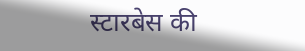स्टारबेस की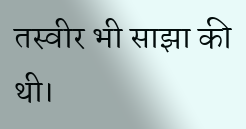तस्वीर भी साझा की थी।